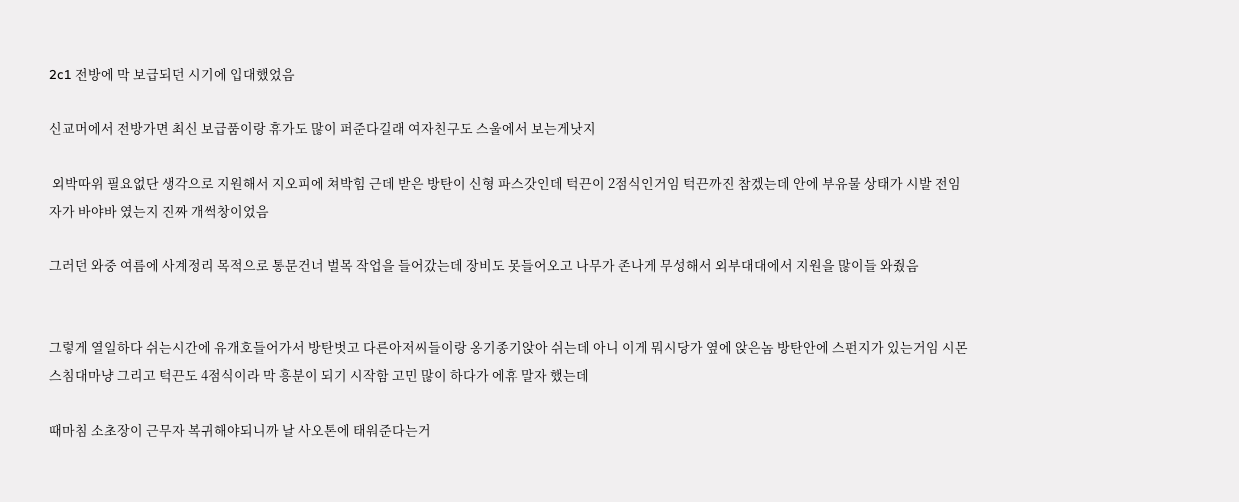2c1 전방에 막 보급되던 시기에 입대했었음

신교머에서 전방가면 최신 보급품이랑 휴가도 많이 퍼준다길래 여자친구도 스울에서 보는게낫지

 외박따위 필요없단 생각으로 지원해서 지오피에 쳐박힘 근데 받은 방탄이 신형 파스갓인데 턱끈이 2점식인거임 턱끈까진 참겠는데 안에 부유물 상태가 시발 전임자가 바야바 였는지 진짜 개썩창이었음

그러던 와중 여름에 사계정리 목적으로 통문건너 벌목 작업을 들어갔는데 장비도 못들어오고 나무가 존나게 무성해서 외부대대에서 지원을 많이들 와줬음


그렇게 열일하다 쉬는시간에 유개호들어가서 방탄벗고 다른아저씨들이랑 옹기종기앉아 쉬는데 아니 이게 뭐시당가 옆에 앉은놈 방탄안에 스펀지가 있는거임 시몬스침대마냥 그리고 턱끈도 4점식이라 막 흥분이 되기 시작함 고민 많이 하다가 에휴 말자 했는데

때마침 소초장이 근무자 복귀해야되니까 날 사오톤에 태워준다는거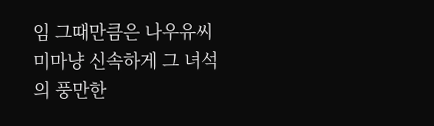임 그때만큼은 나우유씨미마냥 신속하게 그 녀석의 풍만한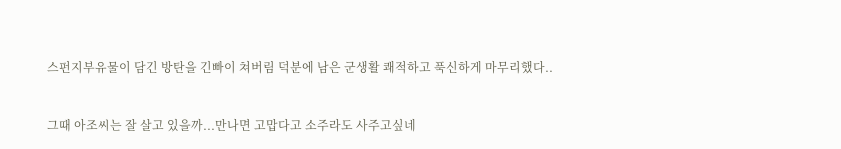스펀지부유물이 담긴 방탄을 긴빠이 쳐버림 덕분에 남은 군생활 쾌적하고 푹신하게 마무리했다..


그때 아조씨는 잘 살고 있을까...만나면 고맙다고 소주라도 사주고싶네